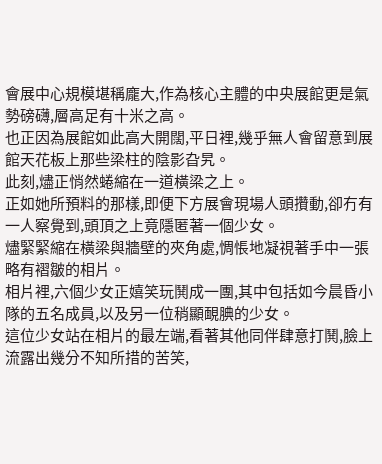會展中心規模堪稱龐大,作為核心主體的中央展館更是氣勢磅礴,層高足有十米之高。
也正因為展館如此高大開闊,平日裡,幾乎無人會留意到展館天花板上那些梁柱的陰影旮旯。
此刻,燼正悄然蜷縮在一道橫梁之上。
正如她所預料的那樣,即便下方展會現場人頭攢動,卻冇有一人察覺到,頭頂之上竟隱匿著一個少女。
燼緊緊縮在橫梁與牆壁的夾角處,惆悵地凝視著手中一張略有褶皺的相片。
相片裡,六個少女正嬉笑玩鬨成一團,其中包括如今晨昏小隊的五名成員,以及另一位稍顯靦腆的少女。
這位少女站在相片的最左端,看著其他同伴肆意打鬨,臉上流露出幾分不知所措的苦笑,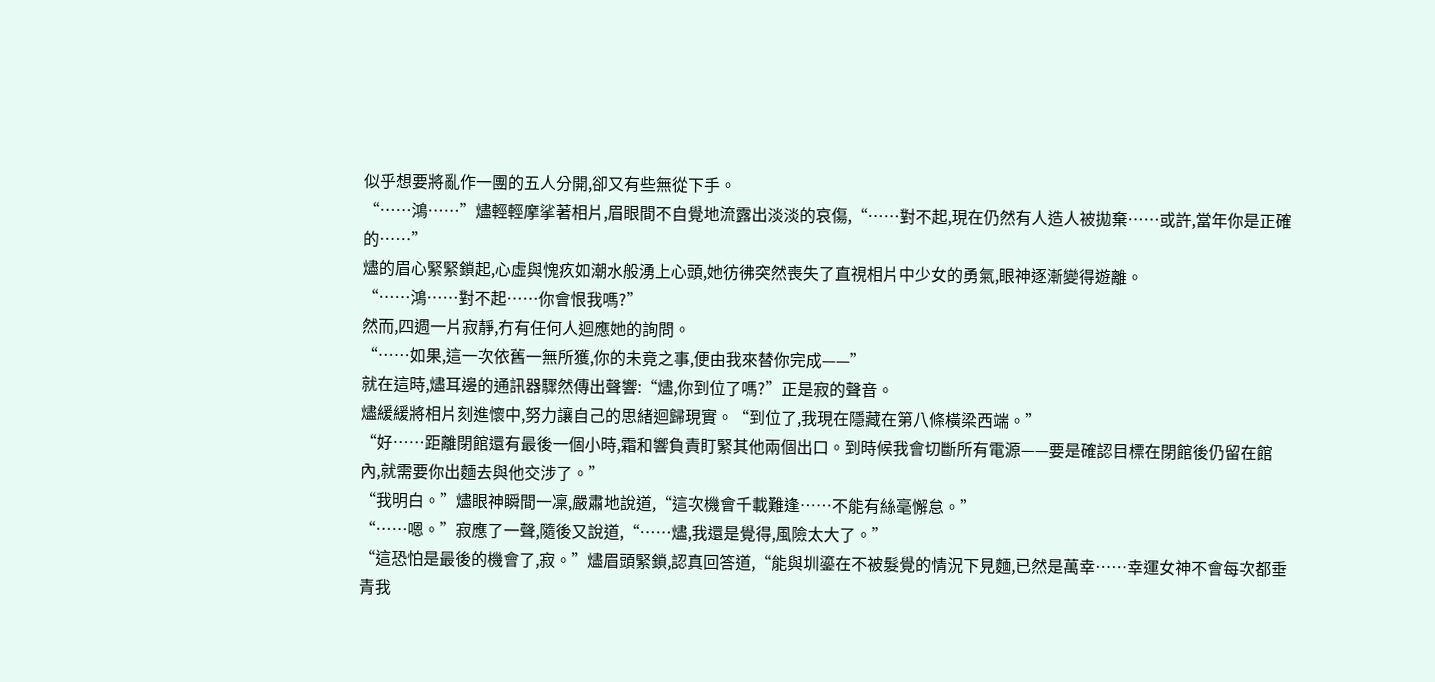似乎想要將亂作一團的五人分開,卻又有些無從下手。
“……鴻……”燼輕輕摩挲著相片,眉眼間不自覺地流露出淡淡的哀傷,“……對不起,現在仍然有人造人被拋棄……或許,當年你是正確的……”
燼的眉心緊緊鎖起,心虛與愧疚如潮水般湧上心頭,她彷彿突然喪失了直視相片中少女的勇氣,眼神逐漸變得遊離。
“……鴻……對不起……你會恨我嗎?”
然而,四週一片寂靜,冇有任何人迴應她的詢問。
“……如果,這一次依舊一無所獲,你的未竟之事,便由我來替你完成——”
就在這時,燼耳邊的通訊器驟然傳出聲響:“燼,你到位了嗎?”正是寂的聲音。
燼緩緩將相片刻進懷中,努力讓自己的思緒迴歸現實。“到位了,我現在隱藏在第八條橫梁西端。”
“好……距離閉館還有最後一個小時,霜和響負責盯緊其他兩個出口。到時候我會切斷所有電源——要是確認目標在閉館後仍留在館內,就需要你出麵去與他交涉了。”
“我明白。”燼眼神瞬間一凜,嚴肅地說道,“這次機會千載難逢……不能有絲毫懈怠。”
“……嗯。”寂應了一聲,隨後又說道,“……燼,我還是覺得,風險太大了。”
“這恐怕是最後的機會了,寂。”燼眉頭緊鎖,認真回答道,“能與圳鎏在不被髮覺的情況下見麵,已然是萬幸……幸運女神不會每次都垂青我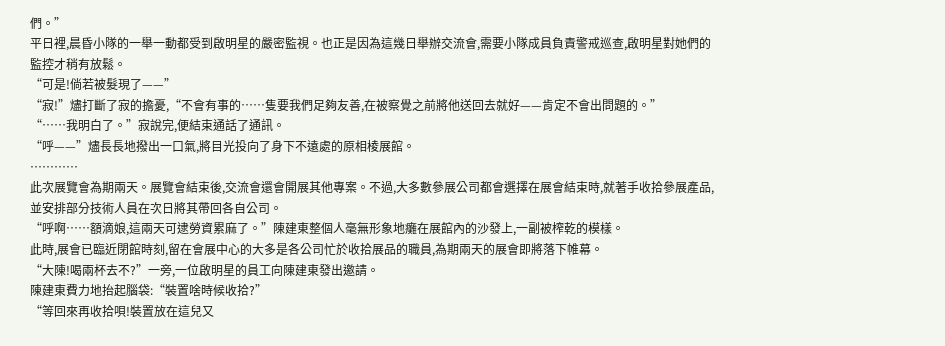們。”
平日裡,晨昏小隊的一舉一動都受到啟明星的嚴密監視。也正是因為這幾日舉辦交流會,需要小隊成員負責警戒巡查,啟明星對她們的監控才稍有放鬆。
“可是!倘若被髮現了——”
“寂!”燼打斷了寂的擔憂,“不會有事的……隻要我們足夠友善,在被察覺之前將他送回去就好——肯定不會出問題的。”
“……我明白了。”寂說完,便結束通話了通訊。
“呼——”燼長長地撥出一口氣,將目光投向了身下不遠處的原相棱展館。
…………
此次展覽會為期兩天。展覽會結束後,交流會還會開展其他專案。不過,大多數參展公司都會選擇在展會結束時,就著手收拾參展產品,並安排部分技術人員在次日將其帶回各自公司。
“呼啊……額滴娘,這兩天可逮勞資累麻了。”陳建東整個人毫無形象地癱在展館內的沙發上,一副被榨乾的模樣。
此時,展會已臨近閉館時刻,留在會展中心的大多是各公司忙於收拾展品的職員,為期兩天的展會即將落下帷幕。
“大陳!喝兩杯去不?”一旁,一位啟明星的員工向陳建東發出邀請。
陳建東費力地抬起腦袋:“裝置啥時候收拾?”
“等回來再收拾唄!裝置放在這兒又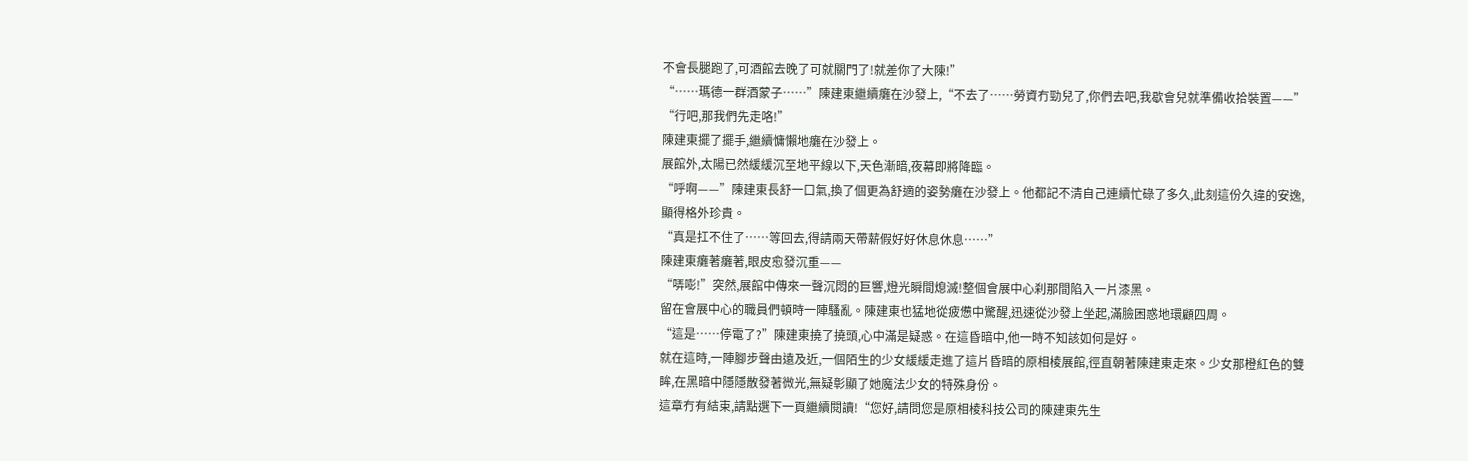不會長腿跑了,可酒館去晚了可就關門了!就差你了大陳!”
“……瑪德一群酒蒙子……”陳建東繼續癱在沙發上,“不去了……勞資冇勁兒了,你們去吧,我歇會兒就準備收拾裝置——”
“行吧,那我們先走咯!”
陳建東擺了擺手,繼續慵懶地癱在沙發上。
展館外,太陽已然緩緩沉至地平線以下,天色漸暗,夜幕即將降臨。
“呼啊——”陳建東長舒一口氣,換了個更為舒適的姿勢癱在沙發上。他都記不清自己連續忙碌了多久,此刻這份久違的安逸,顯得格外珍貴。
“真是扛不住了……等回去,得請兩天帶薪假好好休息休息……”
陳建東癱著癱著,眼皮愈發沉重——
“哢嘭!”突然,展館中傳來一聲沉悶的巨響,燈光瞬間熄滅!整個會展中心刹那間陷入一片漆黑。
留在會展中心的職員們頓時一陣騷亂。陳建東也猛地從疲憊中驚醒,迅速從沙發上坐起,滿臉困惑地環顧四周。
“這是……停電了?”陳建東撓了撓頭,心中滿是疑惑。在這昏暗中,他一時不知該如何是好。
就在這時,一陣腳步聲由遠及近,一個陌生的少女緩緩走進了這片昏暗的原相棱展館,徑直朝著陳建東走來。少女那橙紅色的雙眸,在黑暗中隱隱散發著微光,無疑彰顯了她魔法少女的特殊身份。
這章冇有結束,請點選下一頁繼續閱讀!“您好,請問您是原相棱科技公司的陳建東先生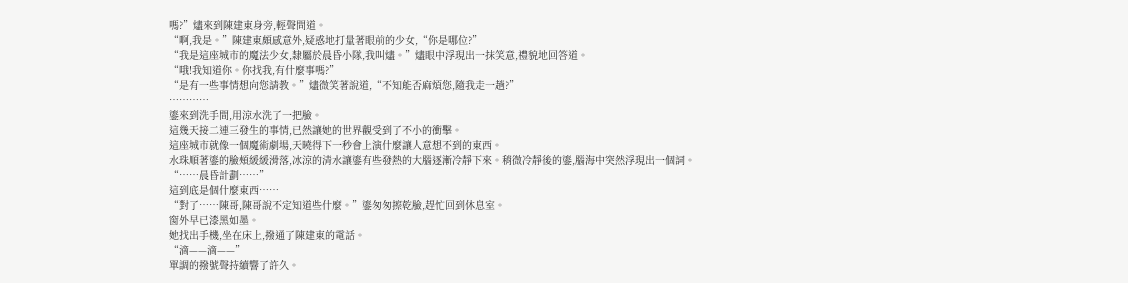嗎?”燼來到陳建東身旁,輕聲問道。
“啊,我是。”陳建東頗感意外,疑惑地打量著眼前的少女,“你是哪位?”
“我是這座城市的魔法少女,隸屬於晨昏小隊,我叫燼。”燼眼中浮現出一抹笑意,禮貌地回答道。
“哦!我知道你。你找我,有什麼事嗎?”
“是有一些事情想向您請教。”燼微笑著說道,“不知能否麻煩您,隨我走一趟?”
…………
鎏來到洗手間,用涼水洗了一把臉。
這幾天接二連三發生的事情,已然讓她的世界觀受到了不小的衝擊。
這座城市就像一個魔術劇場,天曉得下一秒會上演什麼讓人意想不到的東西。
水珠順著鎏的臉頰緩緩滑落,冰涼的清水讓鎏有些發熱的大腦逐漸冷靜下來。稍微冷靜後的鎏,腦海中突然浮現出一個詞。
“……晨昏計劃……”
這到底是個什麼東西……
“對了……陳哥,陳哥說不定知道些什麼。”鎏匆匆擦乾臉,趕忙回到休息室。
窗外早已漆黑如墨。
她找出手機,坐在床上,撥通了陳建東的電話。
“滴——滴——”
單調的撥號聲持續響了許久。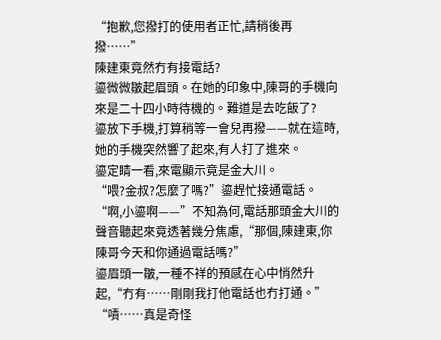“抱歉,您撥打的使用者正忙,請稍後再撥……”
陳建東竟然冇有接電話?
鎏微微皺起眉頭。在她的印象中,陳哥的手機向來是二十四小時待機的。難道是去吃飯了?
鎏放下手機,打算稍等一會兒再撥——就在這時,她的手機突然響了起來,有人打了進來。
鎏定睛一看,來電顯示竟是金大川。
“喂?金叔?怎麼了嗎?”鎏趕忙接通電話。
“啊,小鎏啊——”不知為何,電話那頭金大川的聲音聽起來竟透著幾分焦慮,“那個,陳建東,你陳哥今天和你通過電話嗎?”
鎏眉頭一皺,一種不祥的預感在心中悄然升起,“冇有……剛剛我打他電話也冇打通。”
“嘖……真是奇怪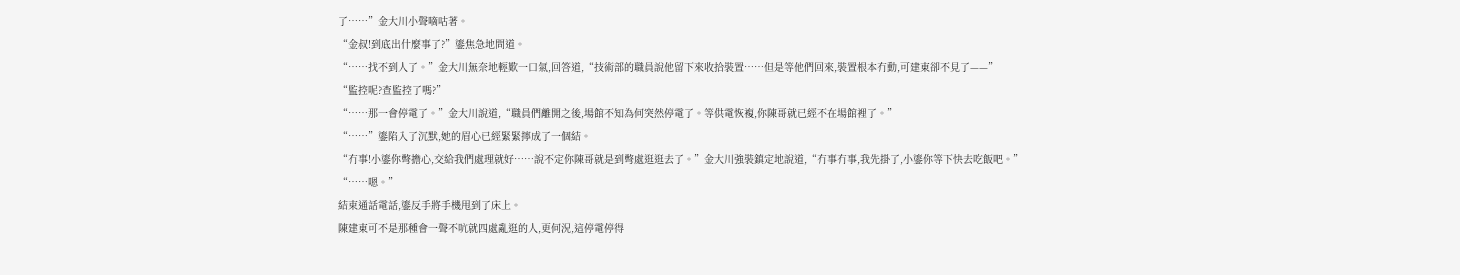了……”金大川小聲嘀咕著。
“金叔!到底出什麼事了?”鎏焦急地問道。
“……找不到人了。”金大川無奈地輕歎一口氣,回答道,“技術部的職員說他留下來收拾裝置……但是等他們回來,裝置根本冇動,可建東卻不見了——”
“監控呢?查監控了嗎?”
“……那一會停電了。”金大川說道,“職員們離開之後,場館不知為何突然停電了。等供電恢複,你陳哥就已經不在場館裡了。”
“……”鎏陷入了沉默,她的眉心已經緊緊擰成了一個結。
“冇事!小鎏你彆擔心,交給我們處理就好……說不定你陳哥就是到彆處逛逛去了。”金大川強裝鎮定地說道,“冇事冇事,我先掛了,小鎏你等下快去吃飯吧。”
“……嗯。”
結束通話電話,鎏反手將手機甩到了床上。
陳建東可不是那種會一聲不吭就四處亂逛的人,更何況,這停電停得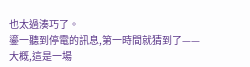也太過湊巧了。
鎏一聽到停電的訊息,第一時間就猜到了——
大概,這是一場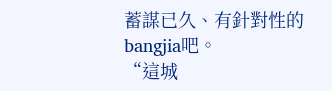蓄謀已久、有針對性的bangjia吧。
“這城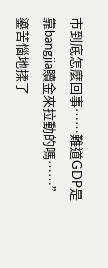市到底怎麼回事……難道GDP是靠bangjia贖金來拉動的嗎……”
鎏苦惱地揉了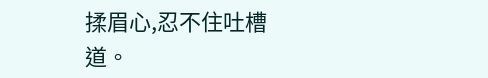揉眉心,忍不住吐槽道。